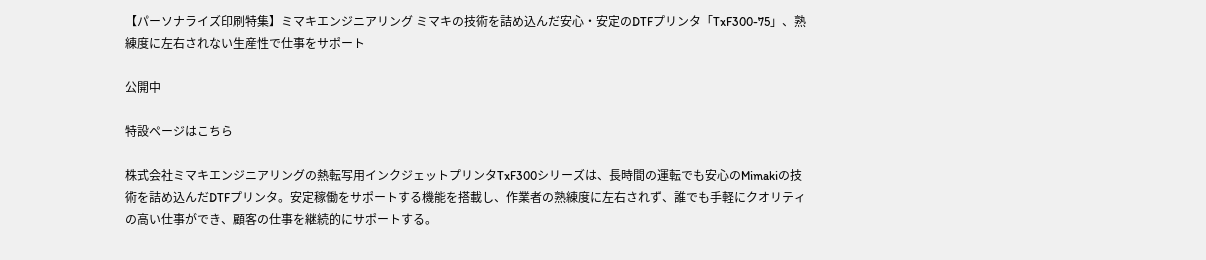【パーソナライズ印刷特集】ミマキエンジニアリング ミマキの技術を詰め込んだ安心・安定のDTFプリンタ「TxF300-75」、熟練度に左右されない生産性で仕事をサポート

公開中

特設ページはこちら

株式会社ミマキエンジニアリングの熱転写用インクジェットプリンタTxF300シリーズは、長時間の運転でも安心のMimakiの技術を詰め込んだDTFプリンタ。安定稼働をサポートする機能を搭載し、作業者の熟練度に左右されず、誰でも手軽にクオリティの高い仕事ができ、顧客の仕事を継続的にサポートする。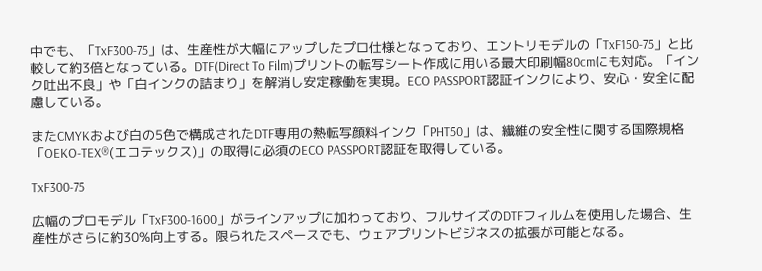中でも、「TxF300-75」は、生産性が大幅にアップしたプロ仕様となっており、エントリモデルの「TxF150-75」と比較して約3倍となっている。DTF(Direct To Film)プリントの転写シート作成に用いる最大印刷幅80cmにも対応。「インク吐出不良」や「白インクの詰まり」を解消し安定稼働を実現。ECO PASSPORT認証インクにより、安心・安全に配慮している。

またCMYKおよび白の5色で構成されたDTF専用の熱転写顔料インク「PHT50」は、繊維の安全性に関する国際規格「OEKO-TEX®(エコテックス)」の取得に必須のECO PASSPORT認証を取得している。

TxF300-75

広幅のプロモデル「TxF300-1600」がラインアップに加わっており、フルサイズのDTFフィルムを使用した場合、生産性がさらに約30%向上する。限られたスペースでも、ウェアプリントビジネスの拡張が可能となる。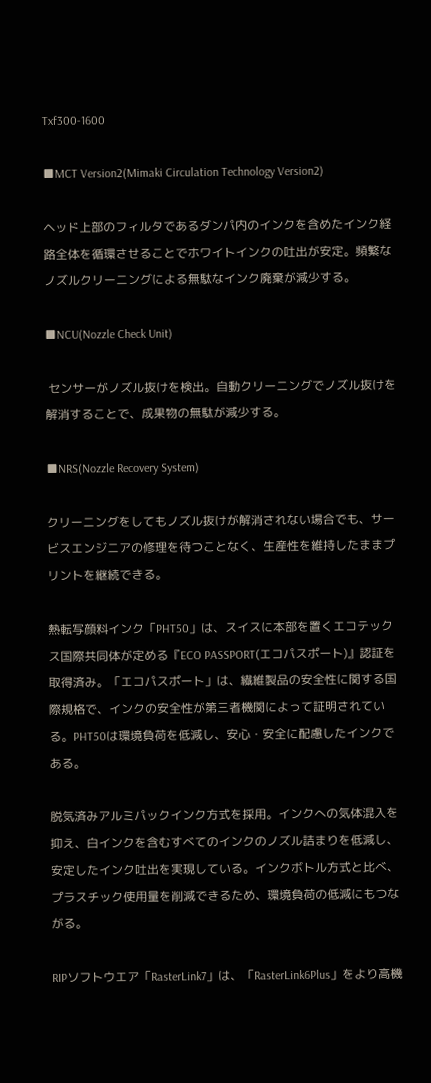Txf300-1600

■MCT Version2(Mimaki Circulation Technology Version2)

ヘッド上部のフィルタであるダンパ内のインクを含めたインク経路全体を循環させることでホワイトインクの吐出が安定。頻繁なノズルクリーニングによる無駄なインク廃棄が減少する。

■NCU(Nozzle Check Unit)

 センサーがノズル抜けを検出。自動クリーニングでノズル抜けを解消することで、成果物の無駄が減少する。

■NRS(Nozzle Recovery System)

クリーニングをしてもノズル抜けが解消されない場合でも、サービスエンジニアの修理を待つことなく、生産性を維持したままプリントを継続できる。

熱転写顔料インク「PHT50」は、スイスに本部を置くエコテックス国際共同体が定める『ECO PASSPORT(エコパスポート)』認証を取得済み。「エコパスポート」は、繊維製品の安全性に関する国際規格で、インクの安全性が第三者機関によって証明されている。PHT50は環境負荷を低減し、安心・安全に配慮したインクである。

脱気済みアルミパックインク方式を採用。インクへの気体混入を抑え、白インクを含むすべてのインクのノズル詰まりを低減し、安定したインク吐出を実現している。インクボトル方式と比べ、プラスチック使用量を削減できるため、環境負荷の低減にもつながる。

RIPソフトウエア「RasterLink7」は、「RasterLink6Plus」をより高機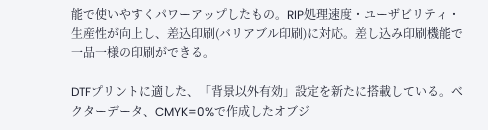能で使いやすくパワーアップしたもの。RIP処理速度・ユーザビリティ・生産性が向上し、差込印刷(バリアブル印刷)に対応。差し込み印刷機能で一品一様の印刷ができる。

DTFプリントに適した、「背景以外有効」設定を新たに搭載している。ベクターデータ、CMYK=0%で作成したオブジ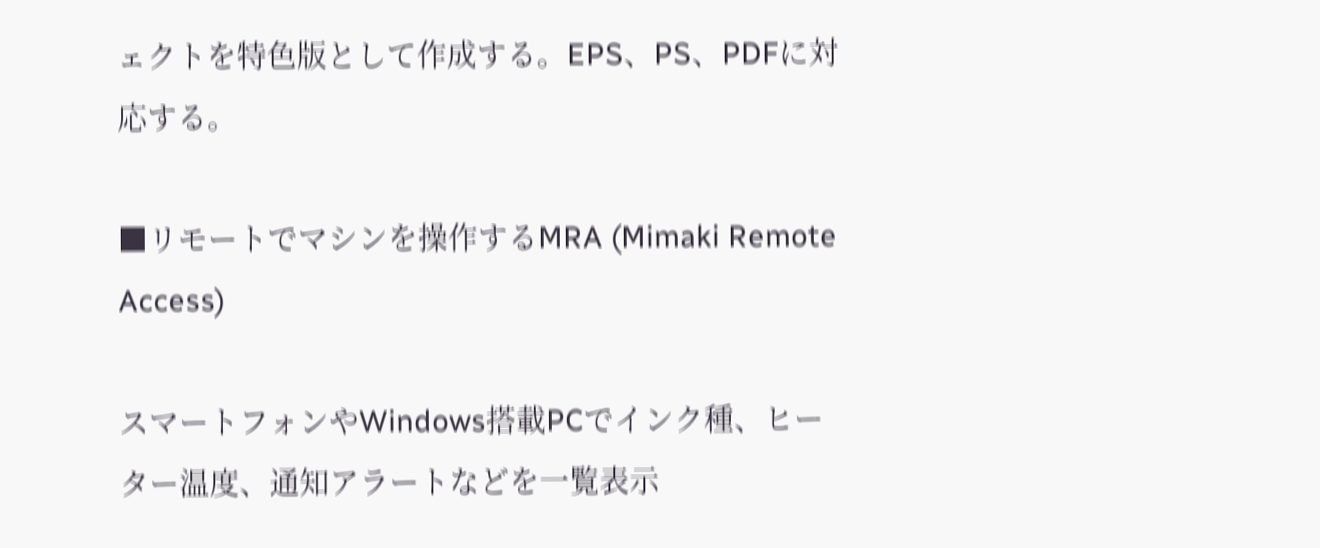ェクトを特色版として作成する。EPS、PS、PDFに対応する。

■リモートでマシンを操作するMRA (Mimaki Remote Access)

スマートフォンやWindows搭載PCでインク種、ヒーター温度、通知アラートなどを一覧表示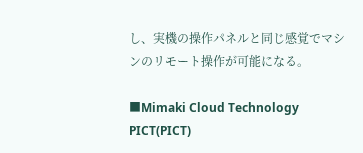し、実機の操作パネルと同じ感覚でマシンのリモート操作が可能になる。

■Mimaki Cloud Technology PICT(PICT)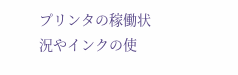プリンタの稼働状況やインクの使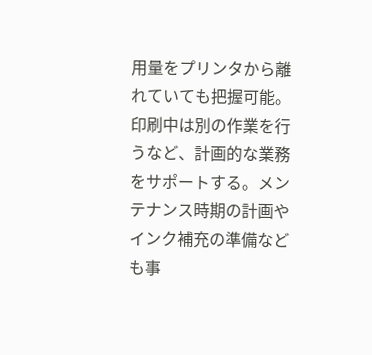用量をプリンタから離れていても把握可能。印刷中は別の作業を行うなど、計画的な業務をサポートする。メンテナンス時期の計画やインク補充の準備なども事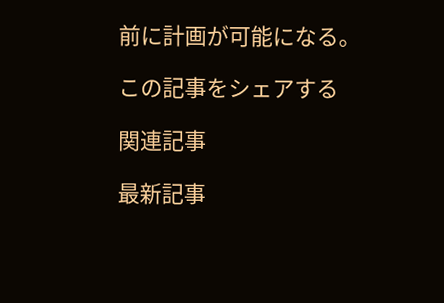前に計画が可能になる。

この記事をシェアする

関連記事

最新記事